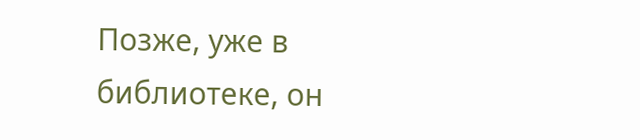Позже, уже в библиотеке, он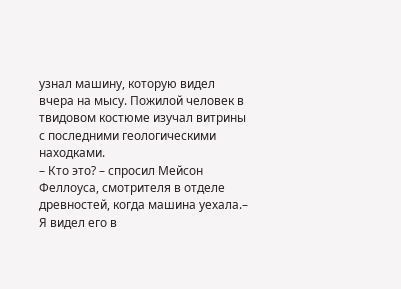узнал машину, которую видел вчера на мысу. Пожилой человек в твидовом костюме изучал витрины с последними геологическими находками.
– Кто это? – спросил Мейсон Феллоуса, смотрителя в отделе древностей, когда машина уехала.– Я видел его в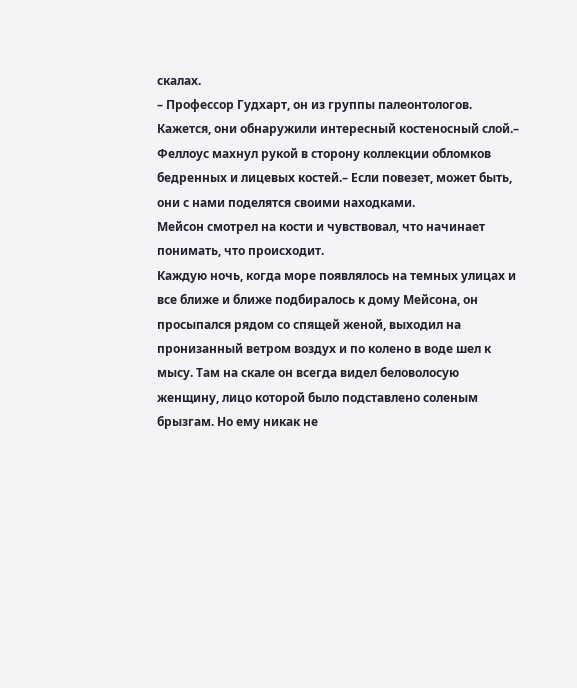скалах.
– Профессор Гудхарт, он из группы палеонтологов. Кажется, они обнаружили интересный костеносный слой.– Феллоус махнул рукой в сторону коллекции обломков бедренных и лицевых костей.– Если повезет, может быть, они с нами поделятся своими находками.
Мейсон смотрел на кости и чувствовал, что начинает понимать, что происходит.
Каждую ночь, когда море появлялось на темных улицах и все ближе и ближе подбиралось к дому Мейсона, он просыпался рядом со спящей женой, выходил на пронизанный ветром воздух и по колено в воде шел к мысу. Там на скале он всегда видел беловолосую женщину, лицо которой было подставлено соленым брызгам. Но ему никак не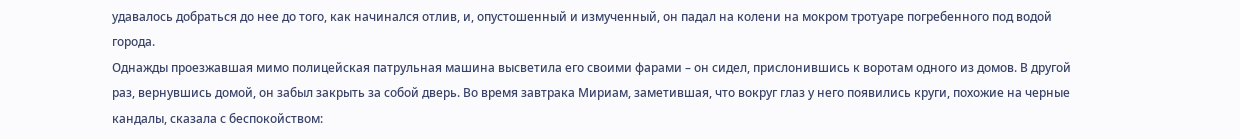удавалось добраться до нее до того, как начинался отлив, и, опустошенный и измученный, он падал на колени на мокром тротуаре погребенного под водой города.
Однажды проезжавшая мимо полицейская патрульная машина высветила его своими фарами – он сидел, прислонившись к воротам одного из домов. В другой раз, вернувшись домой, он забыл закрыть за собой дверь. Во время завтрака Мириам, заметившая, что вокруг глаз у него появились круги, похожие на черные кандалы, сказала с беспокойством: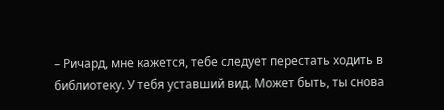– Ричард, мне кажется, тебе следует перестать ходить в библиотеку. У тебя уставший вид. Может быть, ты снова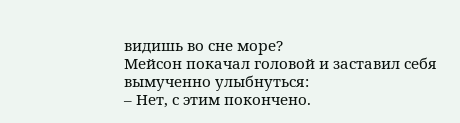видишь во сне море?
Мейсон покачал головой и заставил себя вымученно улыбнуться:
– Нет, с этим покончено.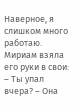Наверное, я слишком много работаю.
Мириам взяла его руки в свои:
– Ты упал вчера? – Она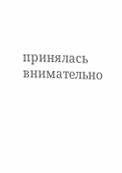принялась внимательно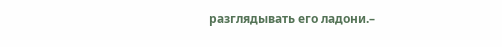разглядывать его ладони.–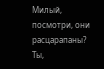Милый, посмотри, они расцарапаны? Ты,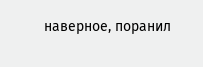наверное, поранил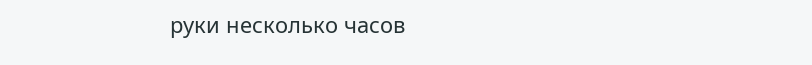руки несколько часов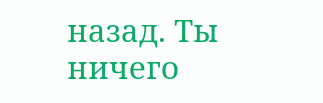назад. Ты ничего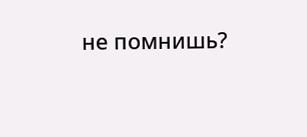не помнишь?